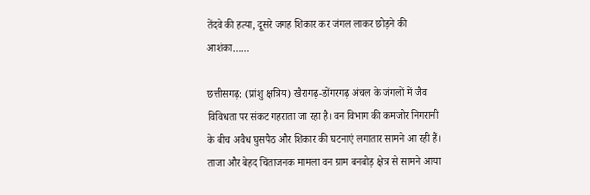तेंदवे की हत्या, दूसरे जगह शिकार कर जंगल लाकर छोड़ने की आशंका……

छत्तीसगढ़: (प्रांशु क्षत्रिय) खैरागढ़-डोंगरगढ़ अंचल के जंगलों में जैव विविधता पर संकट गहराता जा रहा है। वन विभाग की कमजोर निगरानी के बीच अवैध घुसपैठ और शिकार की घटनाएं लगातार सामने आ रही हैं। ताजा और बेहद चिंताजनक मामला वन ग्राम बनबोड़ क्षेत्र से सामने आया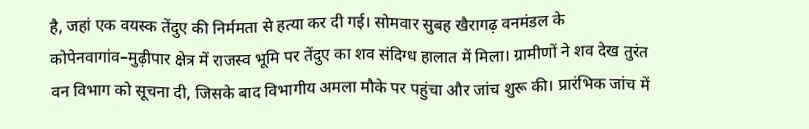है, जहां एक वयस्क तेंदुए की निर्ममता से हत्या कर दी गई। सोमवार सुबह खैरागढ़ वनमंडल के कोपेनवागांव–मुढ़ीपार क्षेत्र में राजस्व भूमि पर तेंदुए का शव संदिग्ध हालात में मिला। ग्रामीणों ने शव देख तुरंत वन विभाग को सूचना दी, जिसके बाद विभागीय अमला मौके पर पहुंचा और जांच शुरू की। प्रारंभिक जांच में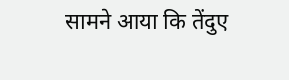सामने आया कि तेंदुए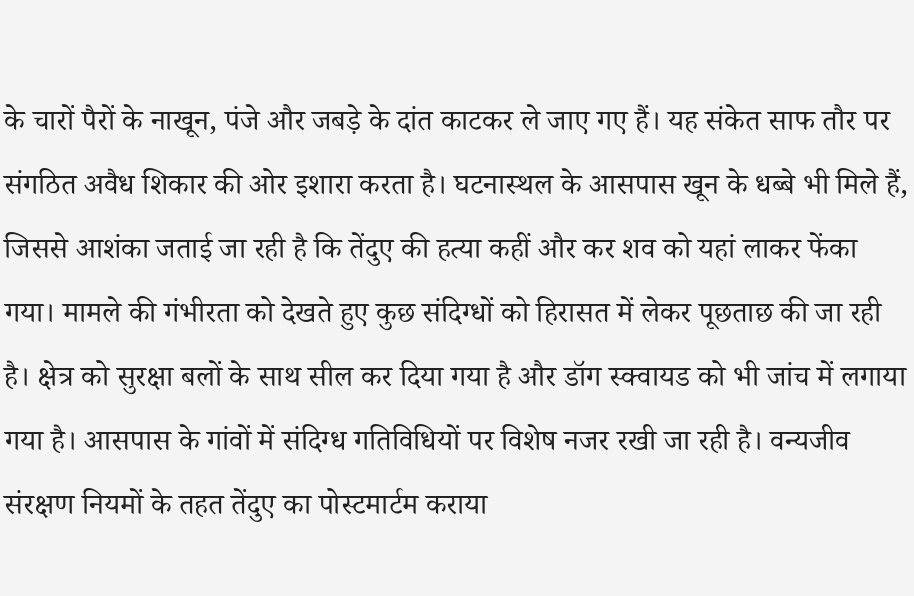के चारों पैरों के नाखून, पंजे और जबड़े के दांत काटकर ले जाए गए हैं। यह संकेत साफ तौर पर संगठित अवैध शिकार की ओर इशारा करता है। घटनास्थल के आसपास खून के धब्बे भी मिले हैं, जिससे आशंका जताई जा रही है कि तेंदुए की हत्या कहीं और कर शव को यहां लाकर फेंका गया। मामले की गंभीरता को देखते हुए कुछ संदिग्धों को हिरासत में लेकर पूछताछ की जा रही है। क्षेत्र को सुरक्षा बलों के साथ सील कर दिया गया है और डॉग स्क्वायड को भी जांच में लगाया गया है। आसपास के गांवों में संदिग्ध गतिविधियों पर विशेष नजर रखी जा रही है। वन्यजीव संरक्षण नियमों के तहत तेंदुए का पोस्टमार्टम कराया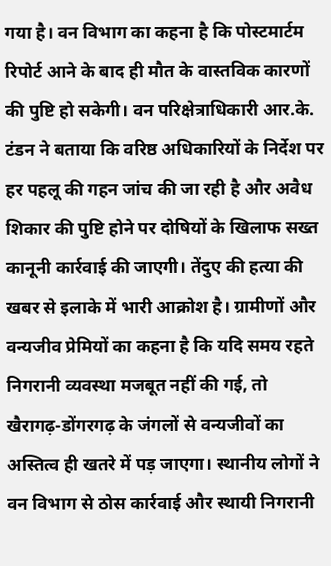गया है। वन विभाग का कहना है कि पोस्टमार्टम रिपोर्ट आने के बाद ही मौत के वास्तविक कारणों की पुष्टि हो सकेगी। वन परिक्षेत्राधिकारी आर.के. टंडन ने बताया कि वरिष्ठ अधिकारियों के निर्देश पर हर पहलू की गहन जांच की जा रही है और अवैध शिकार की पुष्टि होने पर दोषियों के खिलाफ सख्त कानूनी कार्रवाई की जाएगी। तेंदुए की हत्या की खबर से इलाके में भारी आक्रोश है। ग्रामीणों और वन्यजीव प्रेमियों का कहना है कि यदि समय रहते निगरानी व्यवस्था मजबूत नहीं की गई, तो खैरागढ़-डोंगरगढ़ के जंगलों से वन्यजीवों का अस्तित्व ही खतरे में पड़ जाएगा। स्थानीय लोगों ने वन विभाग से ठोस कार्रवाई और स्थायी निगरानी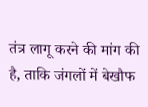तंत्र लागू करने की मांग की है, ताकि जंगलों में बेखौफ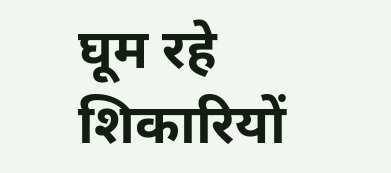घूम रहे शिकारियों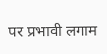पर प्रभावी लगाम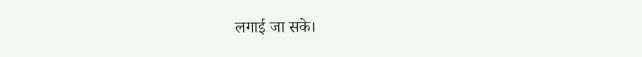लगाई जा सके।